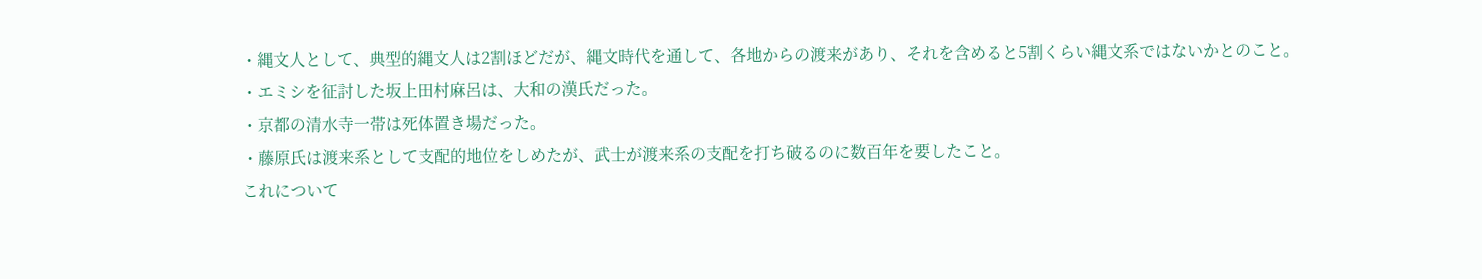・縄文人として、典型的縄文人は2割ほどだが、縄文時代を通して、各地からの渡来があり、それを含めると5割くらい縄文系ではないかとのこと。
・エミシを征討した坂上田村麻呂は、大和の漢氏だった。
・京都の清水寺一帯は死体置き場だった。
・藤原氏は渡来系として支配的地位をしめたが、武士が渡来系の支配を打ち破るのに数百年を要したこと。
これについて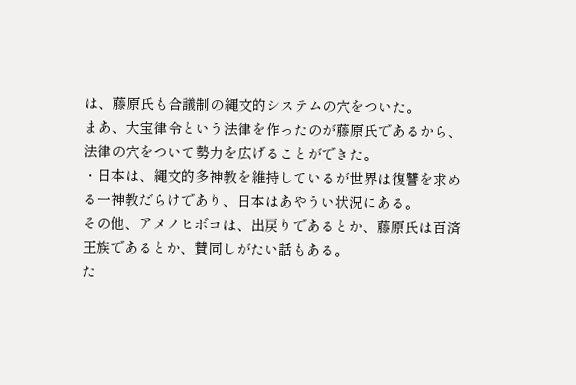は、藤原氏も合議制の縄文的システムの穴をついた。
まあ、大宝律令という法律を作ったのが藤原氏であるから、法律の穴をついて勢力を広げることができた。
・日本は、縄文的多神教を維持しているが世界は復讐を求める一神教だらけであり、日本はあやうい状況にある。
その他、アメノヒボコは、出戻りであるとか、藤原氏は百済王族であるとか、賛同しがたい話もある。
た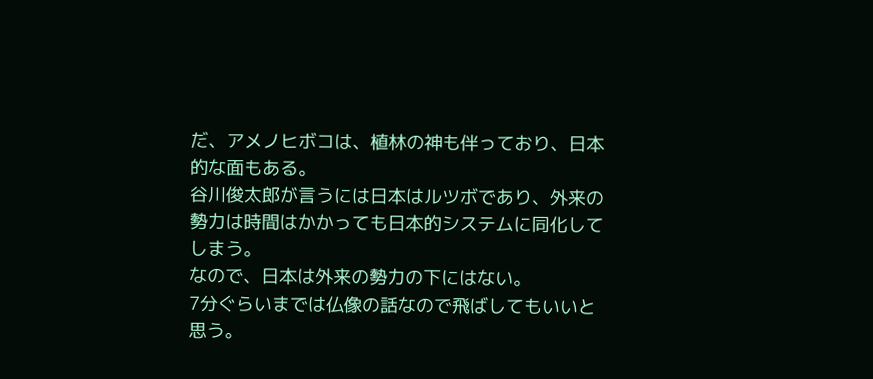だ、アメノヒボコは、植林の神も伴っており、日本的な面もある。
谷川俊太郎が言うには日本はルツボであり、外来の勢力は時間はかかっても日本的システムに同化してしまう。
なので、日本は外来の勢力の下にはない。
7分ぐらいまでは仏像の話なので飛ばしてもいいと思う。